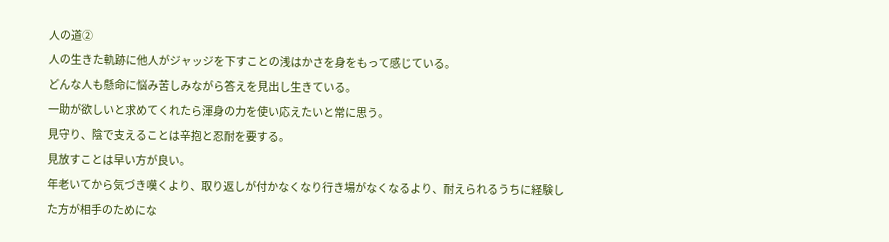人の道②
人の生きた軌跡に他人がジャッジを下すことの浅はかさを身をもって感じている。
どんな人も懸命に悩み苦しみながら答えを見出し生きている。
一助が欲しいと求めてくれたら渾身の力を使い応えたいと常に思う。
見守り、陰で支えることは辛抱と忍耐を要する。
見放すことは早い方が良い。
年老いてから気づき嘆くより、取り返しが付かなくなり行き場がなくなるより、耐えられるうちに経験した方が相手のためにな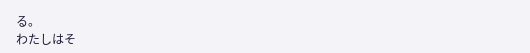る。
わたしはそ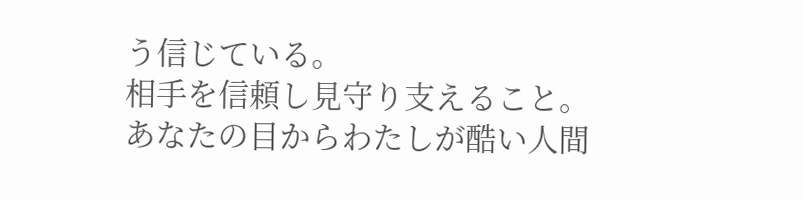う信じている。
相手を信頼し見守り支えること。
あなたの目からわたしが酷い人間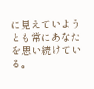に見えていようとも常にあなたを思い続けている。